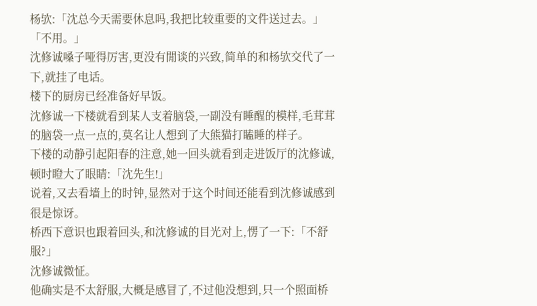杨欤:「沈总今天需要休息吗,我把比较重要的文件送过去。」
「不用。」
沈修诚嗓子哑得厉害,更没有閒谈的兴致,简单的和杨欤交代了一下,就挂了电话。
楼下的厨房已经准备好早饭。
沈修诚一下楼就看到某人支着脑袋,一副没有睡醒的模样,毛茸茸的脑袋一点一点的,莫名让人想到了大熊猫打瞌睡的样子。
下楼的动静引起阳春的注意,她一回头就看到走进饭厅的沈修诚,顿时瞪大了眼睛:「沈先生!」
说着,又去看墙上的时钟,显然对于这个时间还能看到沈修诚感到很是惊讶。
桥西下意识也跟着回头,和沈修诚的目光对上,愣了一下:「不舒服?」
沈修诚微怔。
他确实是不太舒服,大概是感冒了,不过他没想到,只一个照面桥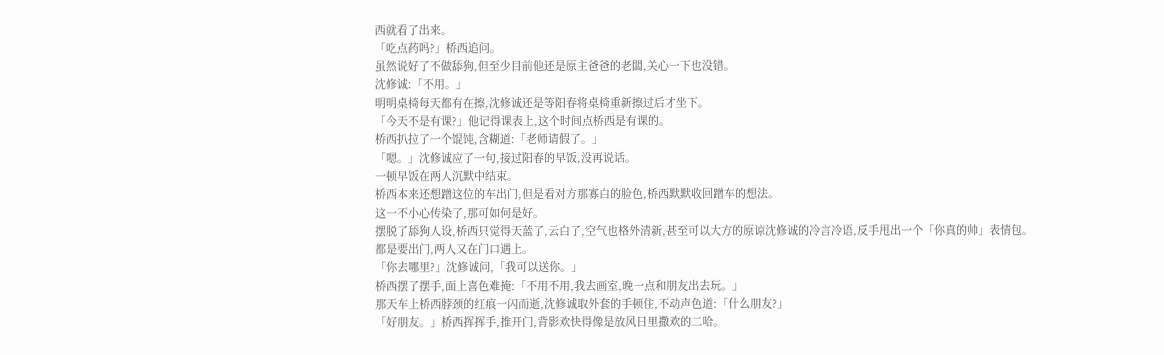西就看了出来。
「吃点药吗?」桥西追问。
虽然说好了不做舔狗,但至少目前他还是原主爸爸的老闆,关心一下也没错。
沈修诚:「不用。」
明明桌椅每天都有在擦,沈修诚还是等阳春将桌椅重新擦过后才坐下。
「今天不是有课?」他记得课表上,这个时间点桥西是有课的。
桥西扒拉了一个馄饨,含糊道:「老师请假了。」
「嗯。」沈修诚应了一句,接过阳春的早饭,没再说话。
一顿早饭在两人沉默中结束。
桥西本来还想蹭这位的车出门,但是看对方那寡白的脸色,桥西默默收回蹭车的想法。
这一不小心传染了,那可如何是好。
摆脱了舔狗人设,桥西只觉得天蓝了,云白了,空气也格外清新,甚至可以大方的原谅沈修诚的冷言冷语,反手甩出一个「你真的帅」表情包。
都是要出门,两人又在门口遇上。
「你去哪里?」沈修诚问,「我可以送你。」
桥西摆了摆手,面上喜色难掩:「不用不用,我去画室,晚一点和朋友出去玩。」
那天车上桥西脖颈的红痕一闪而逝,沈修诚取外套的手顿住,不动声色道:「什么朋友?」
「好朋友。」桥西挥挥手,推开门,背影欢快得像是放风日里撒欢的二哈。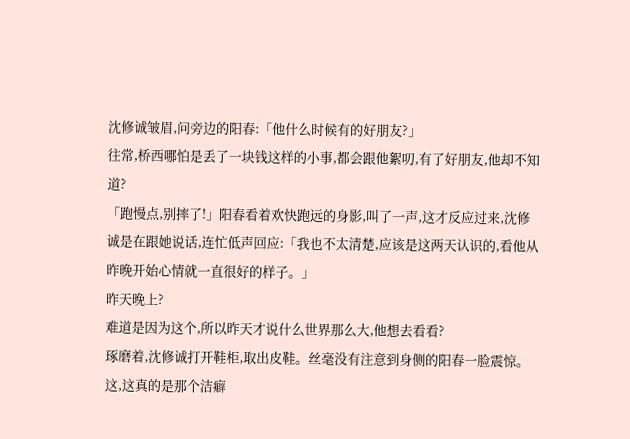沈修诚皱眉,问旁边的阳春:「他什么时候有的好朋友?」
往常,桥西哪怕是丢了一块钱这样的小事,都会跟他絮叨,有了好朋友,他却不知道?
「跑慢点,别摔了!」阳春看着欢快跑远的身影,叫了一声,这才反应过来,沈修诚是在跟她说话,连忙低声回应:「我也不太清楚,应该是这两天认识的,看他从昨晚开始心情就一直很好的样子。」
昨天晚上?
难道是因为这个,所以昨天才说什么世界那么大,他想去看看?
琢磨着,沈修诚打开鞋柜,取出皮鞋。丝毫没有注意到身侧的阳春一脸震惊。
这,这真的是那个洁癖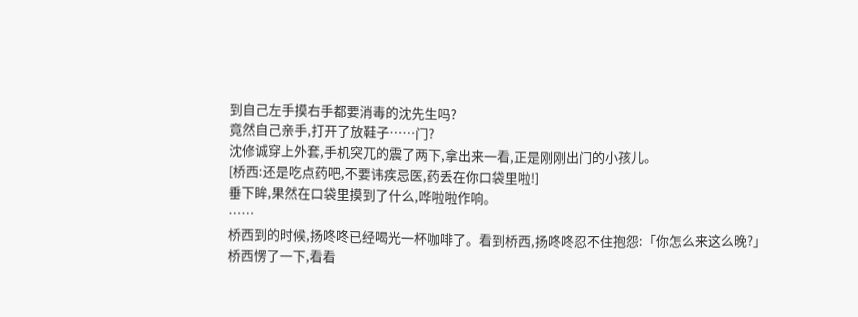到自己左手摸右手都要消毒的沈先生吗?
竟然自己亲手,打开了放鞋子……门?
沈修诚穿上外套,手机突兀的震了两下,拿出来一看,正是刚刚出门的小孩儿。
[桥西:还是吃点药吧,不要讳疾忌医,药丢在你口袋里啦!]
垂下眸,果然在口袋里摸到了什么,哗啦啦作响。
……
桥西到的时候,扬咚咚已经喝光一杯咖啡了。看到桥西,扬咚咚忍不住抱怨:「你怎么来这么晚?」
桥西愣了一下,看看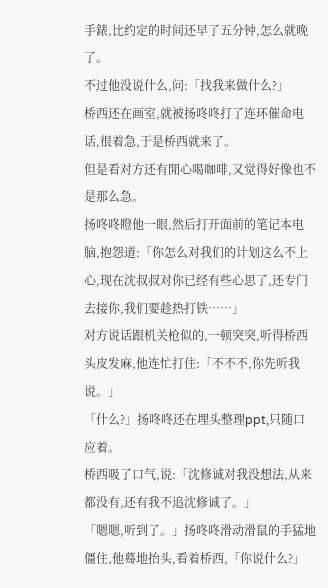手錶,比约定的时间还早了五分钟,怎么就晚了。
不过他没说什么,问:「找我来做什么?」
桥西还在画室,就被扬咚咚打了连环催命电话,很着急,于是桥西就来了。
但是看对方还有閒心喝咖啡,又觉得好像也不是那么急。
扬咚咚瞪他一眼,然后打开面前的笔记本电脑,抱怨道:「你怎么对我们的计划这么不上心,现在沈叔叔对你已经有些心思了,还专门去接你,我们要趁热打铁……」
对方说话跟机关枪似的,一顿突突,听得桥西头皮发麻,他连忙打住:「不不不,你先听我说。」
「什么?」扬咚咚还在埋头整理ppt,只随口应着。
桥西吸了口气,说:「沈修诚对我没想法,从来都没有,还有我不追沈修诚了。」
「嗯嗯,听到了。」扬咚咚滑动滑鼠的手猛地僵住,他蓦地抬头,看着桥西,「你说什么?」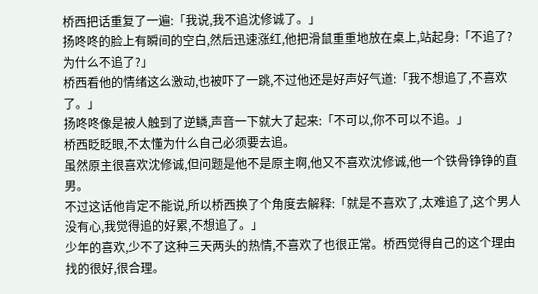桥西把话重复了一遍:「我说,我不追沈修诚了。」
扬咚咚的脸上有瞬间的空白,然后迅速涨红,他把滑鼠重重地放在桌上,站起身:「不追了?为什么不追了?」
桥西看他的情绪这么激动,也被吓了一跳,不过他还是好声好气道:「我不想追了,不喜欢了。」
扬咚咚像是被人触到了逆鳞,声音一下就大了起来:「不可以,你不可以不追。」
桥西眨眨眼,不太懂为什么自己必须要去追。
虽然原主很喜欢沈修诚,但问题是他不是原主啊,他又不喜欢沈修诚,他一个铁骨铮铮的直男。
不过这话他肯定不能说,所以桥西换了个角度去解释:「就是不喜欢了,太难追了,这个男人没有心,我觉得追的好累,不想追了。」
少年的喜欢,少不了这种三天两头的热情,不喜欢了也很正常。桥西觉得自己的这个理由找的很好,很合理。